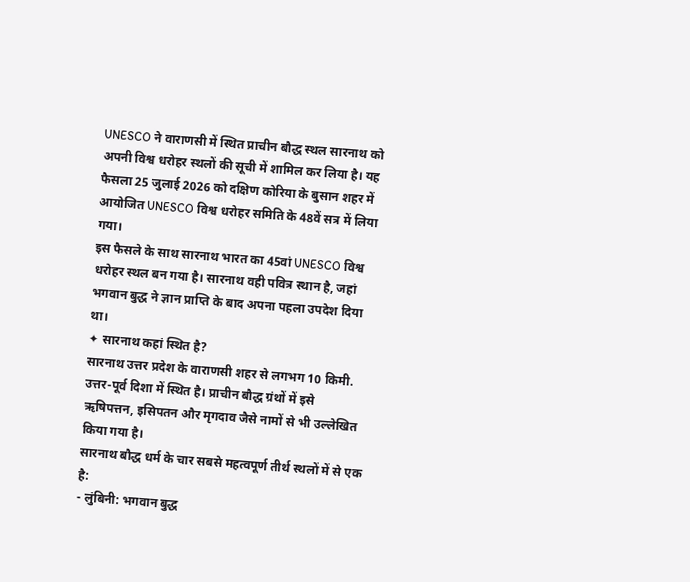UNESCO ने वाराणसी में स्थित प्राचीन बौद्ध स्थल सारनाथ को अपनी विश्व धरोहर स्थलों की सूची में शामिल कर लिया है। यह फैसला 25 जुलाई 2026 को दक्षिण कोरिया के बुसान शहर में आयोजित UNESCO विश्व धरोहर समिति के 48वें सत्र में लिया गया।
इस फैसले के साथ सारनाथ भारत का 45वां UNESCO विश्व धरोहर स्थल बन गया है। सारनाथ वही पवित्र स्थान है, जहां भगवान बुद्ध ने ज्ञान प्राप्ति के बाद अपना पहला उपदेश दिया था।
✦ सारनाथ कहां स्थित है?
सारनाथ उत्तर प्रदेश के वाराणसी शहर से लगभग 10 किमी. उत्तर-पूर्व दिशा में स्थित है। प्राचीन बौद्ध ग्रंथों में इसे ऋषिपत्तन, इसिपतन और मृगदाव जैसे नामों से भी उल्लेखित किया गया है।
सारनाथ बौद्ध धर्म के चार सबसे महत्वपूर्ण तीर्थ स्थलों में से एक है:
- लुंबिनी: भगवान बुद्ध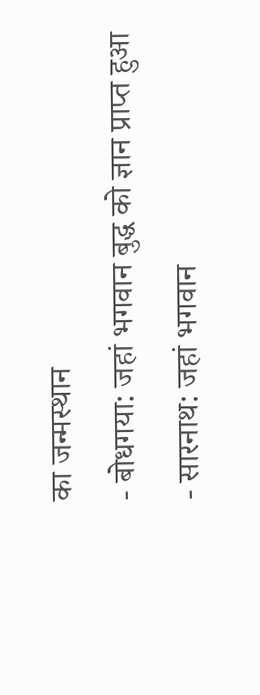का जन्मस्थान
- बोधगया: जहां भगवान बुद्ध को ज्ञान प्राप्त हुआ
- सारनाथ: जहां भगवान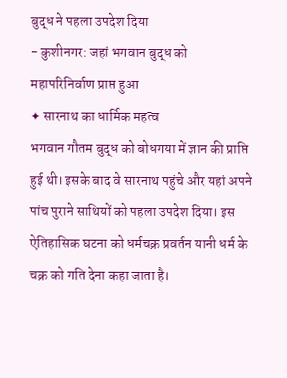बुद्ध ने पहला उपदेश दिया
- कुशीनगर: जहां भगवान बुद्ध को महापरिनिर्वाण प्राप्त हुआ
✦ सारनाथ का धार्मिक महत्व
भगवान गौतम बुद्ध को बोधगया में ज्ञान की प्राप्ति हुई थी। इसके बाद वे सारनाथ पहुंचे और यहां अपने पांच पुराने साथियों को पहला उपदेश दिया। इस ऐतिहासिक घटना को धर्मचक्र प्रवर्तन यानी धर्म के चक्र को गति देना कहा जाता है।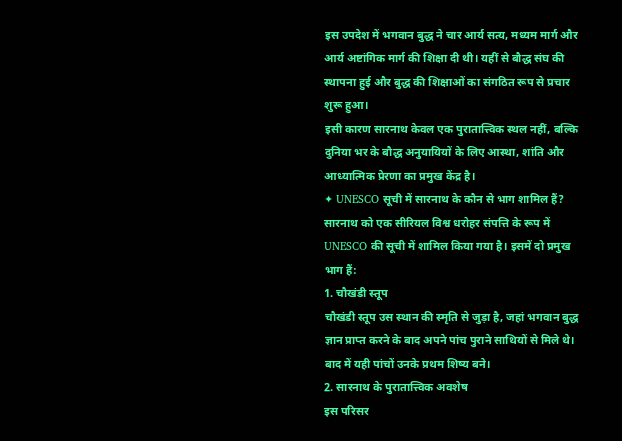इस उपदेश में भगवान बुद्ध ने चार आर्य सत्य, मध्यम मार्ग और आर्य अष्टांगिक मार्ग की शिक्षा दी थी। यहीं से बौद्ध संघ की स्थापना हुई और बुद्ध की शिक्षाओं का संगठित रूप से प्रचार शुरू हुआ।
इसी कारण सारनाथ केवल एक पुरातात्त्विक स्थल नहीं, बल्कि दुनिया भर के बौद्ध अनुयायियों के लिए आस्था, शांति और आध्यात्मिक प्रेरणा का प्रमुख केंद्र है।
✦ UNESCO सूची में सारनाथ के कौन से भाग शामिल हैं?
सारनाथ को एक सीरियल विश्व धरोहर संपत्ति के रूप में UNESCO की सूची में शामिल किया गया है। इसमें दो प्रमुख भाग हैं:
1. चौखंडी स्तूप
चौखंडी स्तूप उस स्थान की स्मृति से जुड़ा है, जहां भगवान बुद्ध ज्ञान प्राप्त करने के बाद अपने पांच पुराने साथियों से मिले थे। बाद में यही पांचों उनके प्रथम शिष्य बने।
2. सारनाथ के पुरातात्त्विक अवशेष
इस परिसर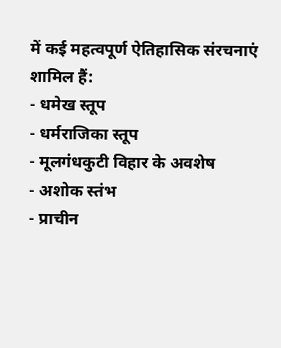में कई महत्वपूर्ण ऐतिहासिक संरचनाएं शामिल हैं:
- धमेख स्तूप
- धर्मराजिका स्तूप
- मूलगंधकुटी विहार के अवशेष
- अशोक स्तंभ
- प्राचीन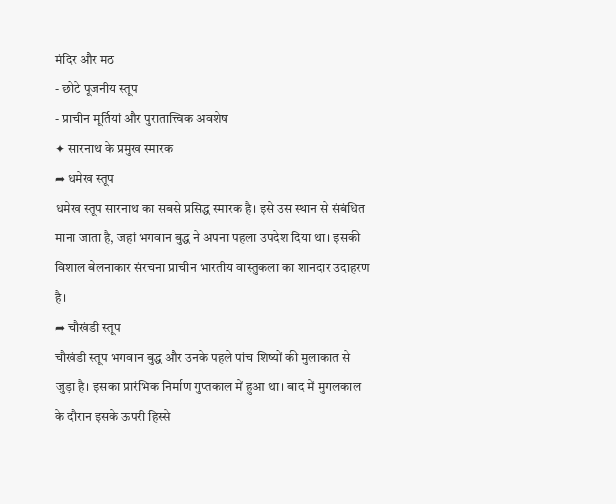मंदिर और मठ
- छोटे पूजनीय स्तूप
- प्राचीन मूर्तियां और पुरातात्त्विक अवशेष
✦ सारनाथ के प्रमुख स्मारक
➦ धमेख स्तूप
धमेख स्तूप सारनाथ का सबसे प्रसिद्ध स्मारक है। इसे उस स्थान से संबंधित माना जाता है, जहां भगवान बुद्ध ने अपना पहला उपदेश दिया था। इसकी विशाल बेलनाकार संरचना प्राचीन भारतीय वास्तुकला का शानदार उदाहरण है।
➦ चौखंडी स्तूप
चौखंडी स्तूप भगवान बुद्ध और उनके पहले पांच शिष्यों की मुलाकात से जुड़ा है। इसका प्रारंभिक निर्माण गुप्तकाल में हुआ था। बाद में मुगलकाल के दौरान इसके ऊपरी हिस्से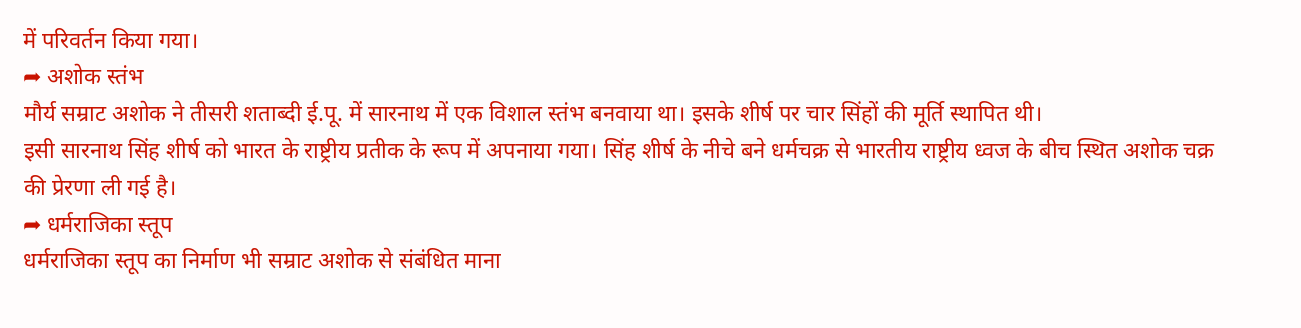में परिवर्तन किया गया।
➦ अशोक स्तंभ
मौर्य सम्राट अशोक ने तीसरी शताब्दी ई.पू. में सारनाथ में एक विशाल स्तंभ बनवाया था। इसके शीर्ष पर चार सिंहों की मूर्ति स्थापित थी।
इसी सारनाथ सिंह शीर्ष को भारत के राष्ट्रीय प्रतीक के रूप में अपनाया गया। सिंह शीर्ष के नीचे बने धर्मचक्र से भारतीय राष्ट्रीय ध्वज के बीच स्थित अशोक चक्र की प्रेरणा ली गई है।
➦ धर्मराजिका स्तूप
धर्मराजिका स्तूप का निर्माण भी सम्राट अशोक से संबंधित माना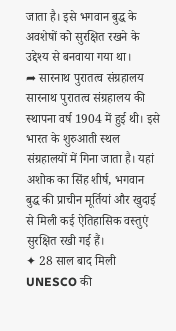जाता है। इसे भगवान बुद्ध के अवशेषों को सुरक्षित रखने के उद्देश्य से बनवाया गया था।
➦ सारनाथ पुरातत्व संग्रहालय
सारनाथ पुरातत्व संग्रहालय की स्थापना वर्ष 1904 में हुई थी। इसे भारत के शुरुआती स्थल संग्रहालयों में गिना जाता है। यहां अशोक का सिंह शीर्ष, भगवान बुद्ध की प्राचीन मूर्तियां और खुदाई से मिली कई ऐतिहासिक वस्तुएं सुरक्षित रखी गई हैं।
✦ 28 साल बाद मिली UNESCO की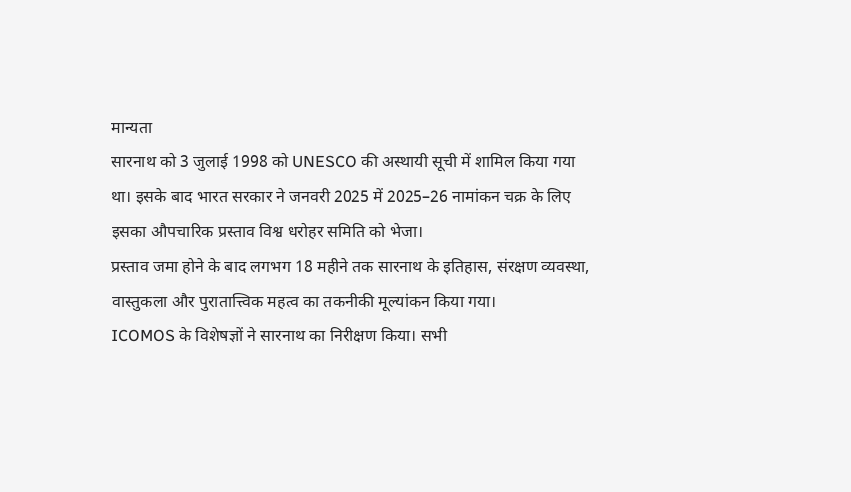मान्यता
सारनाथ को 3 जुलाई 1998 को UNESCO की अस्थायी सूची में शामिल किया गया था। इसके बाद भारत सरकार ने जनवरी 2025 में 2025–26 नामांकन चक्र के लिए इसका औपचारिक प्रस्ताव विश्व धरोहर समिति को भेजा।
प्रस्ताव जमा होने के बाद लगभग 18 महीने तक सारनाथ के इतिहास, संरक्षण व्यवस्था, वास्तुकला और पुरातात्त्विक महत्व का तकनीकी मूल्यांकन किया गया।
ICOMOS के विशेषज्ञों ने सारनाथ का निरीक्षण किया। सभी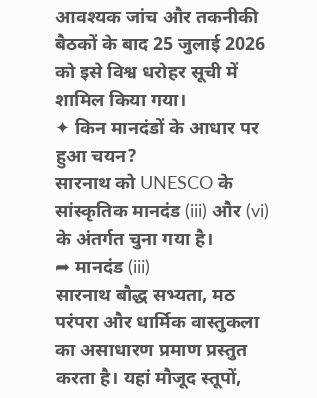आवश्यक जांच और तकनीकी बैठकों के बाद 25 जुलाई 2026 को इसे विश्व धरोहर सूची में शामिल किया गया।
✦ किन मानदंडों के आधार पर हुआ चयन?
सारनाथ को UNESCO के सांस्कृतिक मानदंड (iii) और (vi) के अंतर्गत चुना गया है।
➦ मानदंड (iii)
सारनाथ बौद्ध सभ्यता, मठ परंपरा और धार्मिक वास्तुकला का असाधारण प्रमाण प्रस्तुत करता है। यहां मौजूद स्तूपों,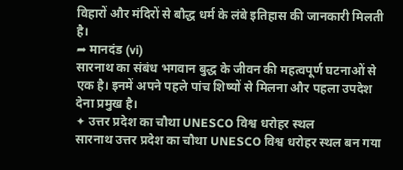विहारों और मंदिरों से बौद्ध धर्म के लंबे इतिहास की जानकारी मिलती है।
➦ मानदंड (vi)
सारनाथ का संबंध भगवान बुद्ध के जीवन की महत्वपूर्ण घटनाओं से एक है। इनमें अपने पहले पांच शिष्यों से मिलना और पहला उपदेश देना प्रमुख है।
✦ उत्तर प्रदेश का चौथा UNESCO विश्व धरोहर स्थल
सारनाथ उत्तर प्रदेश का चौथा UNESCO विश्व धरोहर स्थल बन गया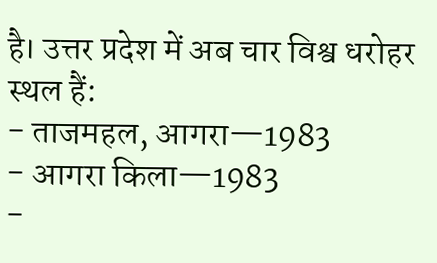है। उत्तर प्रदेश में अब चार विश्व धरोहर स्थल हैं:
- ताजमहल, आगरा—1983
- आगरा किला—1983
-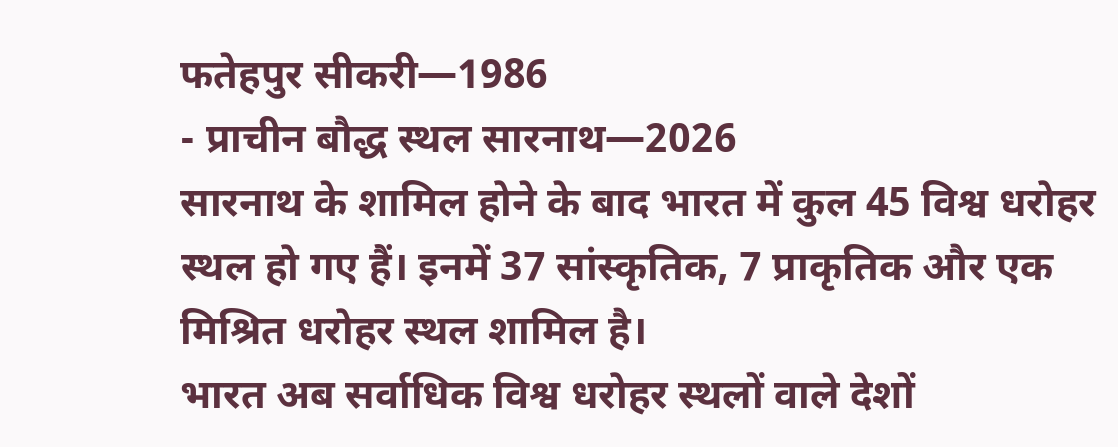फतेहपुर सीकरी—1986
- प्राचीन बौद्ध स्थल सारनाथ—2026
सारनाथ के शामिल होने के बाद भारत में कुल 45 विश्व धरोहर स्थल हो गए हैं। इनमें 37 सांस्कृतिक, 7 प्राकृतिक और एक मिश्रित धरोहर स्थल शामिल है।
भारत अब सर्वाधिक विश्व धरोहर स्थलों वाले देशों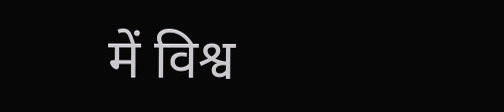में विश्व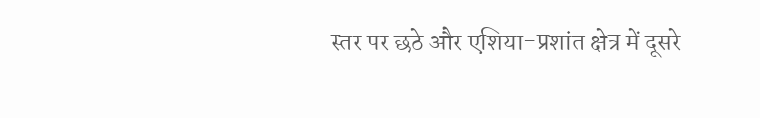स्तर पर छठे और एशिया-प्रशांत क्षेत्र में दूसरे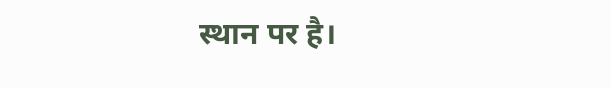स्थान पर है।